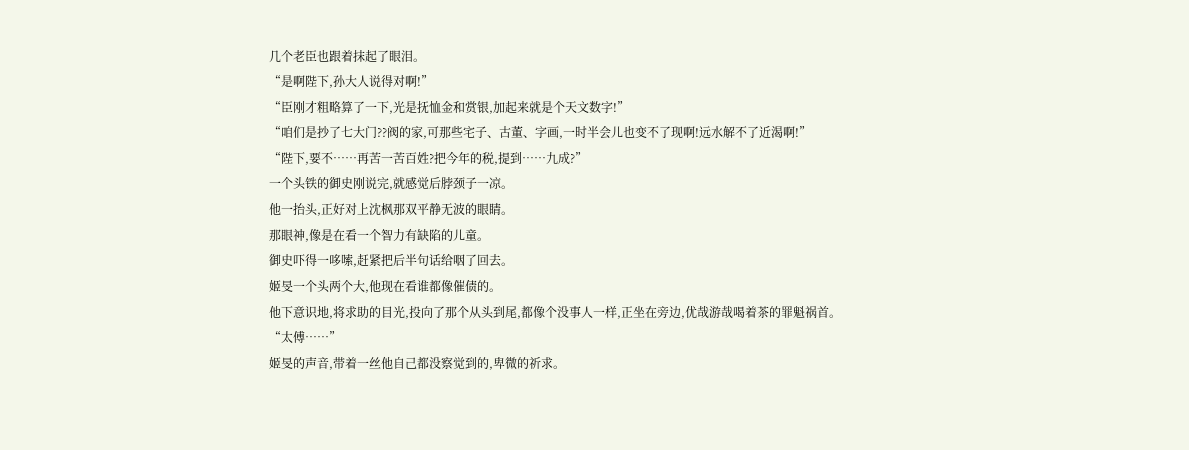几个老臣也跟着抹起了眼泪。
“是啊陛下,孙大人说得对啊!”
“臣刚才粗略算了一下,光是抚恤金和赏银,加起来就是个天文数字!”
“咱们是抄了七大门??阀的家,可那些宅子、古董、字画,一时半会儿也变不了现啊!远水解不了近渴啊!”
“陛下,要不……再苦一苦百姓?把今年的税,提到……九成?”
一个头铁的御史刚说完,就感觉后脖颈子一凉。
他一抬头,正好对上沈枫那双平静无波的眼睛。
那眼神,像是在看一个智力有缺陷的儿童。
御史吓得一哆嗦,赶紧把后半句话给咽了回去。
姬旻一个头两个大,他现在看谁都像催债的。
他下意识地,将求助的目光,投向了那个从头到尾,都像个没事人一样,正坐在旁边,优哉游哉喝着茶的罪魁祸首。
“太傅……”
姬旻的声音,带着一丝他自己都没察觉到的,卑微的祈求。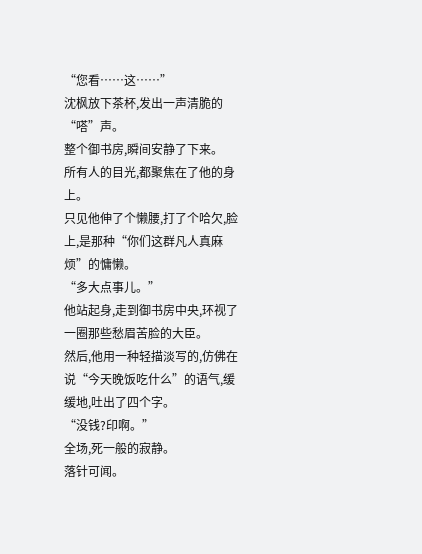“您看……这……”
沈枫放下茶杯,发出一声清脆的“嗒”声。
整个御书房,瞬间安静了下来。
所有人的目光,都聚焦在了他的身上。
只见他伸了个懒腰,打了个哈欠,脸上,是那种“你们这群凡人真麻烦”的慵懒。
“多大点事儿。”
他站起身,走到御书房中央,环视了一圈那些愁眉苦脸的大臣。
然后,他用一种轻描淡写的,仿佛在说“今天晚饭吃什么”的语气,缓缓地,吐出了四个字。
“没钱?印啊。”
全场,死一般的寂静。
落针可闻。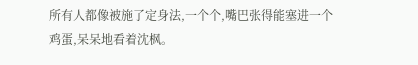所有人都像被施了定身法,一个个,嘴巴张得能塞进一个鸡蛋,呆呆地看着沈枫。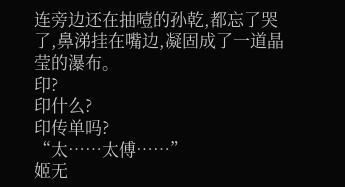连旁边还在抽噎的孙乾,都忘了哭了,鼻涕挂在嘴边,凝固成了一道晶莹的瀑布。
印?
印什么?
印传单吗?
“太……太傅……”
姬无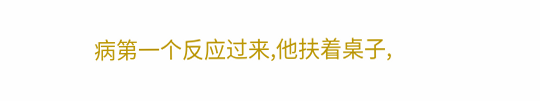病第一个反应过来,他扶着桌子,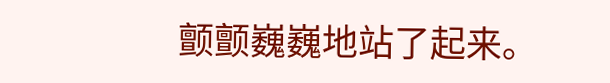颤颤巍巍地站了起来。